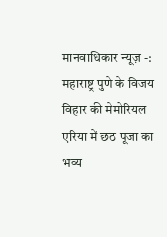मानवाधिकार न्यूज़ -: महाराष्ट्र पुणे के विजय विहार की मेमोरियल एरिया में छठ पूजा का भव्य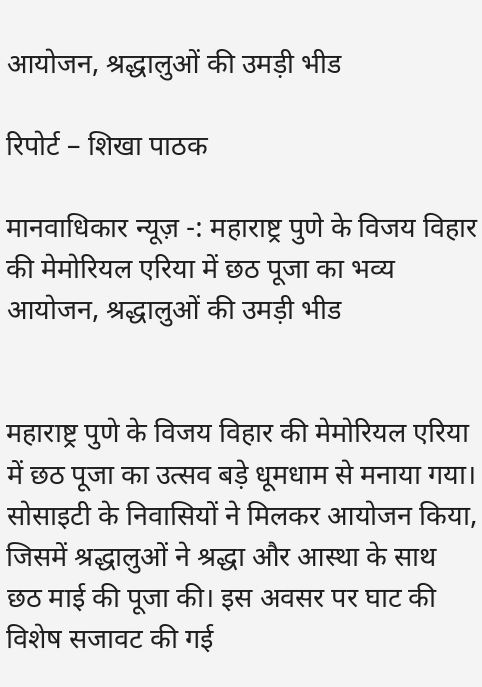आयोजन, श्रद्धालुओं की उमड़ी भीड

रिपोर्ट – शिखा पाठक

मानवाधिकार न्यूज़ -: महाराष्ट्र पुणे के विजय विहार की मेमोरियल एरिया में छठ पूजा का भव्य आयोजन, श्रद्धालुओं की उमड़ी भीड


महाराष्ट्र पुणे के विजय विहार की मेमोरियल एरिया में छठ पूजा का उत्सव बड़े धूमधाम से मनाया गया। सोसाइटी के निवासियों ने मिलकर आयोजन किया, जिसमें श्रद्धालुओं ने श्रद्धा और आस्था के साथ छठ माई की पूजा की। इस अवसर पर घाट की विशेष सजावट की गई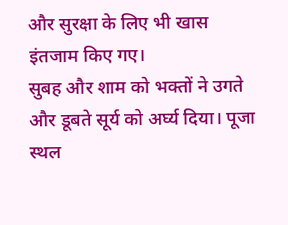और सुरक्षा के लिए भी खास इंतजाम किए गए।
सुबह और शाम को भक्तों ने उगते और डूबते सूर्य को अर्घ्य दिया। पूजा स्थल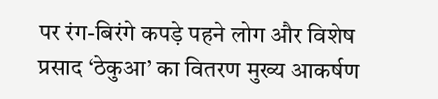पर रंग-बिरंगे कपड़े पहने लोग और विशेष प्रसाद ‘ठेकुआ’ का वितरण मुख्य आकर्षण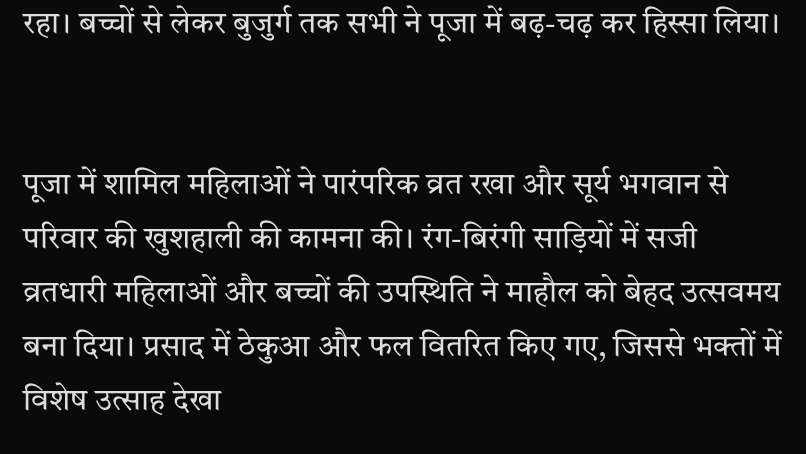रहा। बच्चों से लेकर बुजुर्ग तक सभी ने पूजा में बढ़-चढ़ कर हिस्सा लिया।


पूजा में शामिल महिलाओं ने पारंपरिक व्रत रखा और सूर्य भगवान से परिवार की खुशहाली की कामना की। रंग-बिरंगी साड़ियों में सजी व्रतधारी महिलाओं और बच्चों की उपस्थिति ने माहौल को बेहद उत्सवमय बना दिया। प्रसाद में ठेकुआ और फल वितरित किए गए, जिससे भक्तों में विशेष उत्साह देखा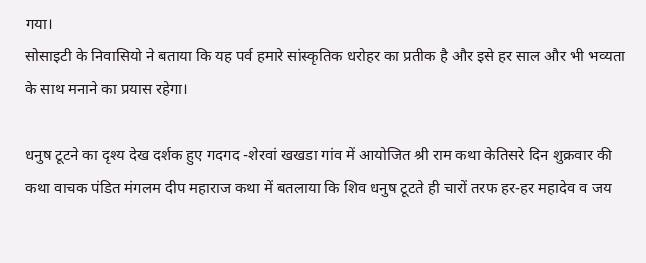गया।
सोसाइटी के निवासियो ने बताया कि यह पर्व हमारे सांस्कृतिक धरोहर का प्रतीक है और इसे हर साल और भी भव्यता के साथ मनाने का प्रयास रहेगा।

धनुष टूटने का दृश्य देख दर्शक हुए गदगद -शेरवां खखडा गांव में आयोजित श्री राम कथा केतिसरे दिन शुक्रवार की कथा वाचक पंडित मंगलम दीप महाराज कथा में बतलाया कि शिव धनुष टूटते ही चारों तरफ हर-हर महादेव व जय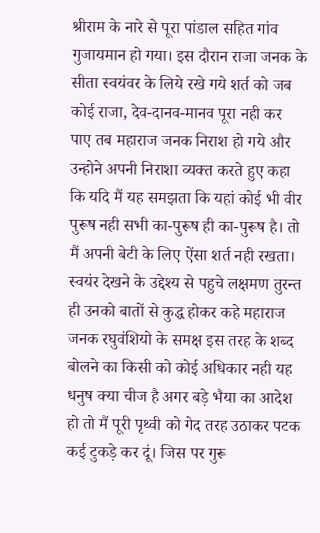श्रीराम के नारे से पूरा पांडाल सहित गांव गुजायमान हो गया। इस दौरान राजा जनक के सीता स्वयंवर के लिये रखे गये शर्त को जब कोई राजा, देव-दानव-मानव पूरा नही कर पाए तब महाराज जनक निराश हो गये और उन्होने अपनी निराशा व्यक्त करते हुए कहा कि यदि मैं यह समझता कि यहां कोई भी वीर पुरूष नही सभी का-पुरूष ही का-पुरूष है। तो मैं अपनी बेटी के लिए ऐंसा शर्त नही रखता। स्वयंर देखने के उद्देश्य से पहुचे लक्षमण तुरन्त ही उनको बातों से कुद्ध होकर कहे महाराज जनक रघुवंशियो के समक्ष इस तरह के शब्द बोलने का किसी को कोई अधिकार नही यह धनुष क्या चीज है अगर बड़े भैया का आदेश हो तो मैं पूरी पृथ्वी को गेद तरह उठाकर पटक कई टुकड़े कर दूं। जिस पर गुरू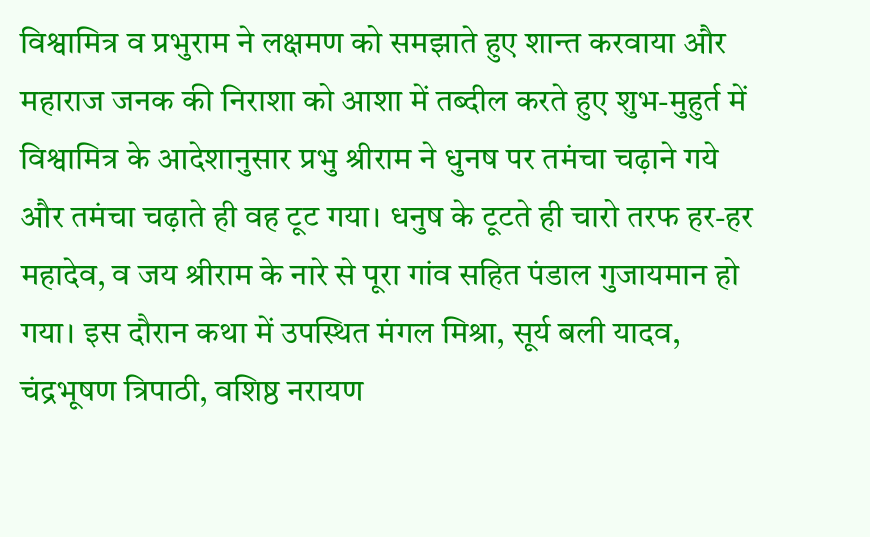विश्वामित्र व प्रभुराम ने लक्षमण को समझाते हुए शान्त करवाया और महाराज जनक की निराशा को आशा में तब्दील करते हुए शुभ-मुहुर्त में विश्वामित्र के आदेशानुसार प्रभु श्रीराम ने धुनष पर तमंचा चढ़ाने गये और तमंचा चढ़ाते ही वह टूट गया। धनुष के टूटते ही चारो तरफ हर-हर महादेव, व जय श्रीराम के नारे से पूरा गांव सहित पंडाल गुजायमान हो गया। इस दौरान कथा में उपस्थित मंगल मिश्रा, सूर्य बली यादव, चंद्रभूषण त्रिपाठी, वशिष्ठ नरायण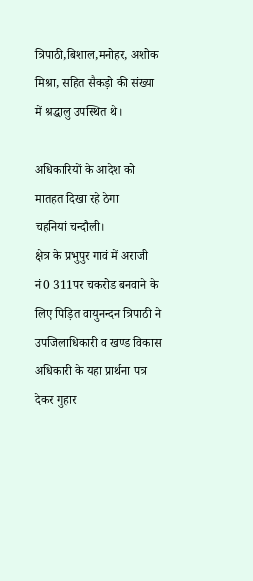त्रिपाठी,बिशाल,मनोहर, अशोक मिश्रा, सहित सैकड़ो की संख्या में श्रद्धालु उपस्थित थे।

अधिकारियों के आदेश को मातहत दिखा रहे ठेगा
चहनियां चन्दौली।
क्षेत्र के प्रभुपुर गावं में अराजी नं0 311पर चकरोड बनवाने के लिए पिड़ित वायुनन्दन त्रिपाठी ने उपजिलाधिकारी व खण्ड विकास अधिकारी के यहा प्रार्थना पत्र देकर गुहार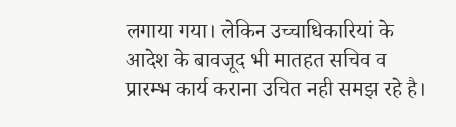लगाया गया। लेकिन उच्चाधिकारियां के आदेश के बावजूद भी मातहत सचिव व प्रारम्भ कार्य कराना उचित नही समझ रहे है।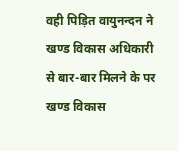वही पिड़ित वायुनन्दन ने खण्ड विकास अधिकारी से बार-बार मिलने के पर खण्ड विकास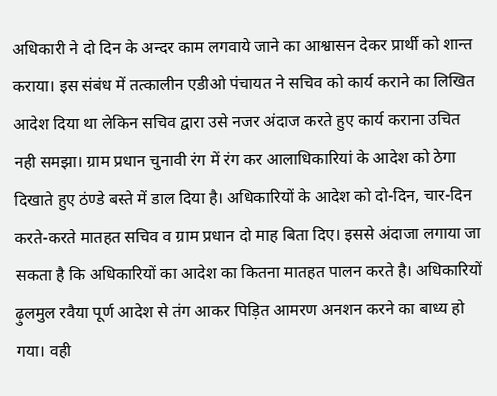अधिकारी ने दो दिन के अन्दर काम लगवाये जाने का आश्वासन देकर प्रार्थी को शान्त कराया। इस संबंध में तत्कालीन एडीओ पंचायत ने सचिव को कार्य कराने का लिखित आदेश दिया था लेकिन सचिव द्वारा उसे नजर अंदाज करते हुए कार्य कराना उचित नही समझा। ग्राम प्रधान चुनावी रंग में रंग कर आलाधिकारियां के आदेश को ठेगा दिखाते हुए ठंण्डे बस्ते में डाल दिया है। अधिकारियों के आदेश को दो-दिन, चार-दिन करते-करते मातहत सचिव व ग्राम प्रधान दो माह बिता दिए। इससे अंदाजा लगाया जा सकता है कि अधिकारियों का आदेश का कितना मातहत पालन करते है। अधिकारियों ढ़ुलमुल रवैया पूर्ण आदेश से तंग आकर पिड़ित आमरण अनशन करने का बाध्य हो गया। वही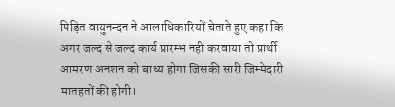पिड़ित वायुनन्दन ने आलाधिकारियों चेताते हुए कहा कि अगर जल्द से जल्द कार्य प्रारम्भ नही करवाया तो प्रार्थी आमरण अनशन को बाध्य होगा जिसकी सारी जिम्मेदारी मातहतों की होगी।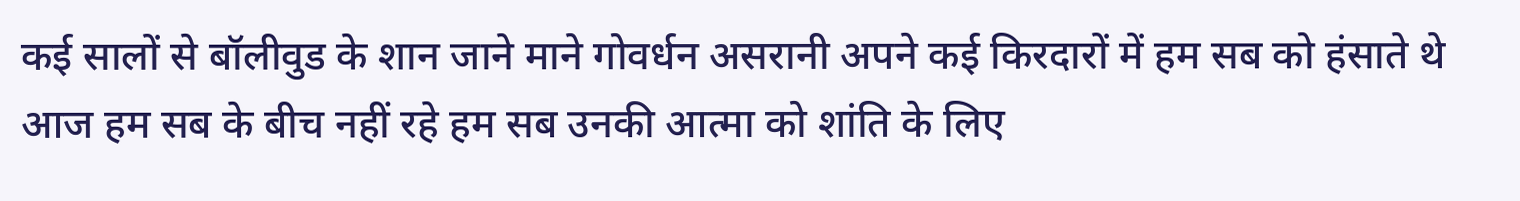कई सालों से बॉलीवुड के शान जाने माने गोवर्धन असरानी अपने कई किरदारों में हम सब को हंसाते थे आज हम सब के बीच नहीं रहे हम सब उनकी आत्मा को शांति के लिए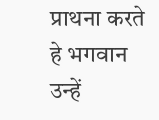प्राथना करते हे भगवान उन्हें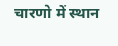चारणो में स्थान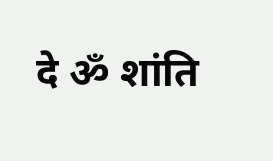दे ॐ शांति